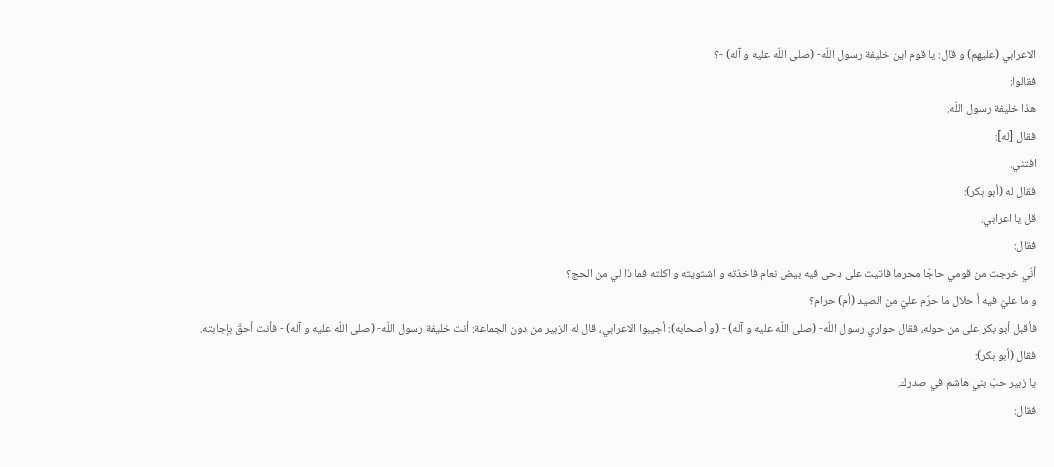الاعرابي (عليهم) و قال: يا قوم اين خليفة رسول اللّه- (صلى اللّه عليه و آله) -؟
فقالوا:
هذا خليفة رسول اللّه.
فقال [له]:
افتني.
فقال له (أبو بكر):
قل يا اعرابي.
فقال:
أنّي خرجت من قومي حاجّا محرما فاتيت على دحى فيه بيض نعام فاخذته و اشتويته و اكلته فما ذا لي من الحج؟
و ما عليّ فيه أ حلال ما حرّم عليّ من الصيد (أم) حرام؟
فأقبل أبو بكر على من حوله، فقال حواري رسول اللّه- (صلى اللّه عليه و آله) - (و أصحابه): أجيبوا الاعرابي، قال له الزبير من دون الجماعة: أنت خليفة رسول اللّه- (صلى اللّه عليه و آله) - فأنت أحقّ بإجابته.
فقال (أبو بكر):
يا زبير حبّ بني هاشم في صدرك.
فقال: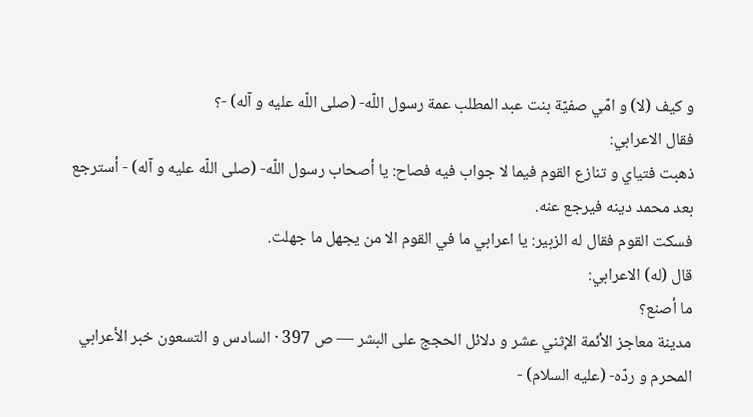و كيف (لا) و امّي صفيّة بنت عبد المطلب عمة رسول اللّه- (صلى اللّه عليه و آله) -؟
فقال الاعرابي:
ذهبت فتياي و تنازع القوم فيما لا جواب فيه فصاح: يا أصحاب رسول اللّه- (صلى اللّه عليه و آله) - أسترجع بعد محمد دينه فيرجع عنه.
فسكت القوم فقال له الزبير: يا اعرابي ما في القوم الا من يجهل ما جهلت.
قال (له) الاعرابي:
ما أصنع؟
مدينة معاجز الأئمة الإثني عشر و دلائل الحجج على البشر — ص 397 · السادس و التسعون خبر الأعرابي المحرم و ردّه- (عليه السلام) -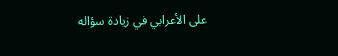على الأعرابي في زيادة سؤاله